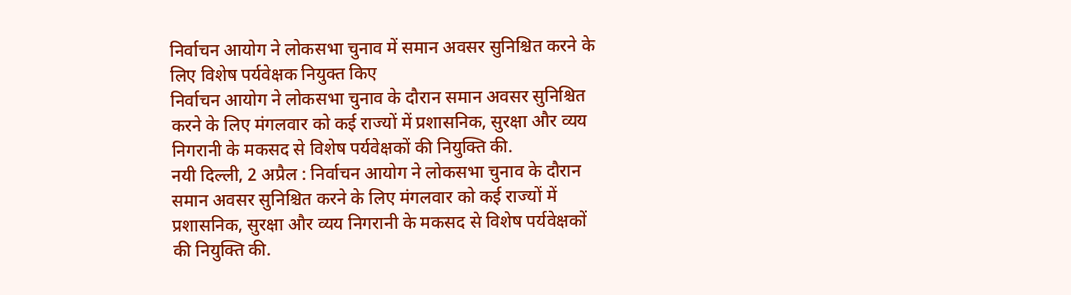निर्वाचन आयोग ने लोकसभा चुनाव में समान अवसर सुनिश्चित करने के लिए विशेष पर्यवेक्षक नियुक्त किए
निर्वाचन आयोग ने लोकसभा चुनाव के दौरान समान अवसर सुनिश्चित करने के लिए मंगलवार को कई राज्यों में प्रशासनिक, सुरक्षा और व्यय निगरानी के मकसद से विशेष पर्यवेक्षकों की नियुक्ति की.
नयी दिल्ली, 2 अप्रैल : निर्वाचन आयोग ने लोकसभा चुनाव के दौरान समान अवसर सुनिश्चित करने के लिए मंगलवार को कई राज्यों में प्रशासनिक, सुरक्षा और व्यय निगरानी के मकसद से विशेष पर्यवेक्षकों की नियुक्ति की.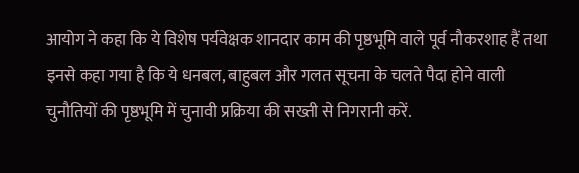आयोग ने कहा कि ये विशेष पर्यवेक्षक शानदार काम की पृष्ठभूमि वाले पूर्व नौकरशाह हैं तथा इनसे कहा गया है कि ये धनबल, बाहुबल और गलत सूचना के चलते पैदा होने वाली चुनौतियों की पृष्ठभूमि में चुनावी प्रक्रिया की सख्ती से निगरानी करें.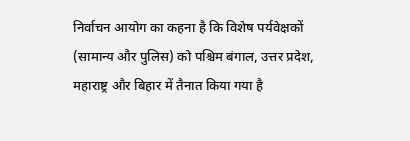निर्वाचन आयोग का कहना है कि विशेष पर्यवेक्षकों (सामान्य और पुलिस) को पश्चिम बंगाल, उत्तर प्रदेश, महाराष्ट्र और बिहार में तैनात किया गया है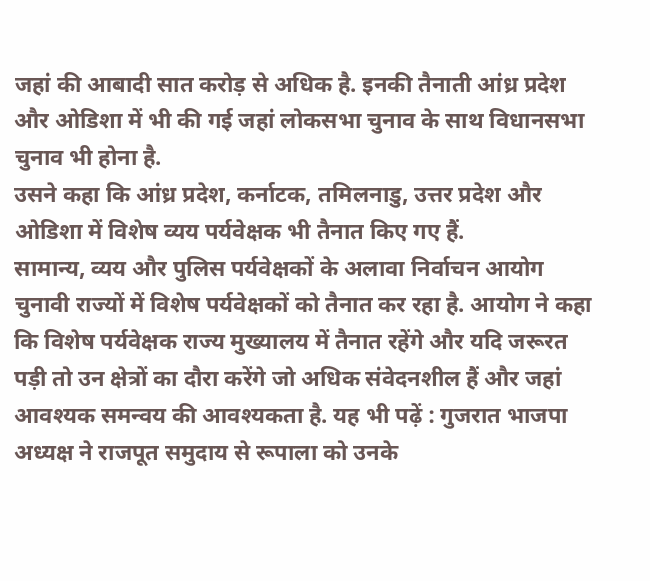जहां की आबादी सात करोड़ से अधिक है. इनकी तैनाती आंध्र प्रदेश और ओडिशा में भी की गई जहां लोकसभा चुनाव के साथ विधानसभा चुनाव भी होना है.
उसने कहा कि आंध्र प्रदेश, कर्नाटक, तमिलनाडु, उत्तर प्रदेश और ओडिशा में विशेष व्यय पर्यवेक्षक भी तैनात किए गए हैं.
सामान्य, व्यय और पुलिस पर्यवेक्षकों के अलावा निर्वाचन आयोग चुनावी राज्यों में विशेष पर्यवेक्षकों को तैनात कर रहा है. आयोग ने कहा कि विशेष पर्यवेक्षक राज्य मुख्यालय में तैनात रहेंगे और यदि जरूरत पड़ी तो उन क्षेत्रों का दौरा करेंगे जो अधिक संवेदनशील हैं और जहां आवश्यक समन्वय की आवश्यकता है. यह भी पढ़ें : गुजरात भाजपा अध्यक्ष ने राजपूत समुदाय से रूपाला को उनके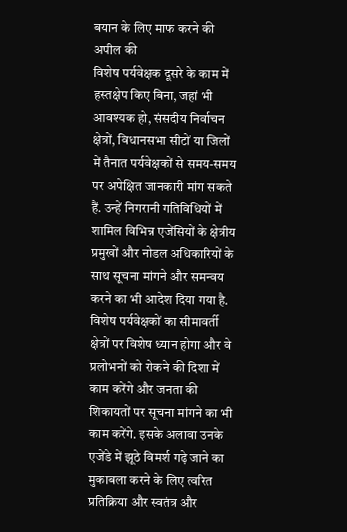बयान के लिए माफ करने की अपील की
विशेष पर्यवेक्षक दूसरे के काम में हस्तक्षेप किए बिना, जहां भी आवश्यक हो, संसदीय निर्वाचन क्षेत्रों, विधानसभा सीटों या जिलों में तैनात पर्यवेक्षकों से समय-समय पर अपेक्षित जानकारी मांग सकते हैं. उन्हें निगरानी गतिविधियों में शामिल विभिन्न एजेंसियों के क्षेत्रीय प्रमुखों और नोडल अधिकारियों के साथ सूचना मांगने और समन्वय करने का भी आदेश दिया गया है. विशेष पर्यवेक्षकों का सीमावर्ती क्षेत्रों पर विशेष ध्यान होगा और वे प्रलोभनों को रोकने की दिशा में काम करेंगे और जनता की शिकायतों पर सूचना मांगने का भी काम करेंगे. इसके अलावा उनके एजेंडे में झूठे विमर्श गढ़े जाने का मुकाबला करने के लिए त्वरित प्रतिक्रिया और स्वतंत्र और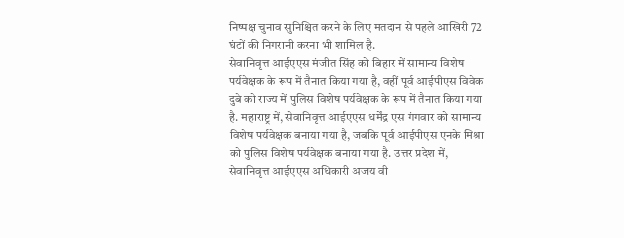निष्पक्ष चुनाव सुनिश्चित करने के लिए मतदान से पहले आखिरी 72 घंटों की निगरानी करना भी शामिल है.
सेवानिवृत्त आईएएस मंजीत सिंह को बिहार में सामान्य विशेष पर्यवेक्षक के रूप में तैनात किया गया है, वहीं पूर्व आईपीएस विवेक दुबे को राज्य में पुलिस विशेष पर्यवेक्षक के रूप में तैनात किया गया है. महाराष्ट्र में, सेवानिवृत्त आईएएस धर्मेंद्र एस गंगवार को सामान्य विशेष पर्यवेक्षक बनाया गया है, जबकि पूर्व आईपीएस एनके मिश्रा को पुलिस विशेष पर्यवेक्षक बनाया गया है. उत्तर प्रदेश में, सेवानिवृत्त आईएएस अधिकारी अजय वी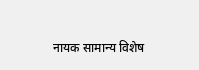नायक सामान्य विशेष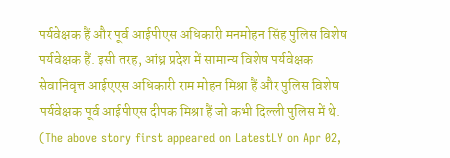पर्यवेक्षक हैं और पूर्व आईपीएस अधिकारी मनमोहन सिंह पुलिस विशेष पर्यवेक्षक हैं. इसी तरह, आंध्र प्रदेश में सामान्य विशेष पर्यवेक्षक सेवानिवृत्त आईएएस अधिकारी राम मोहन मिश्रा हैं और पुलिस विशेष पर्यवेक्षक पूर्व आईपीएस दीपक मिश्रा हैं जो कभी दिल्ली पुलिस में थे.
(The above story first appeared on LatestLY on Apr 02,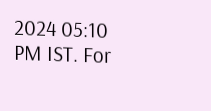2024 05:10 PM IST. For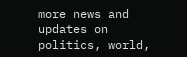more news and updates on politics, world,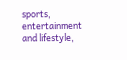sports, entertainment and lifestyle,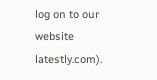log on to our website latestly.com).